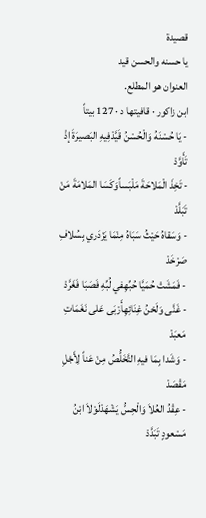قصيدة
يا حسنه والحسن قيد
العنوان هو المطلع.
ابن زاكور · قافيتها د · 127 بيتاً
- يَا حُسْنَهُ وَالْحُسْنُ قَيَّدْفِيهِ البَصيرَةَ إذْ تَأَوَّدْ
- تَخِذَ الْمَلاحَةَ مَلْبَساًوَكَسَا المَلامَةَ مَنْ تَبَلَّدْ
- وَسَقاهُ حَيْثُ سَبَاهُ مِنْمَا يَزْدَري بِسُلافِ صَرْخَدْ
- فَمَشَتْ حُمَيَّا حُبِّهِفي لُبِّهِ فَصَبَا فَغَرَّدْ
- غَنَّى وَلَحْنُ غِنَائِهِأَرْبَى عَلى نَغَمَاتِ مَعبَدْ
- وَشَدا بِمَا فيهِ التَّخَلُّصُ مِنْ عَناً لِأَجْلِ مَقْصَدْ
- عِقْدُ العُلاَ وَالْحِسُّ يَشْهَدْلَوْلاَ ابْنُ مَسْعودٍ تَبَدَّدْ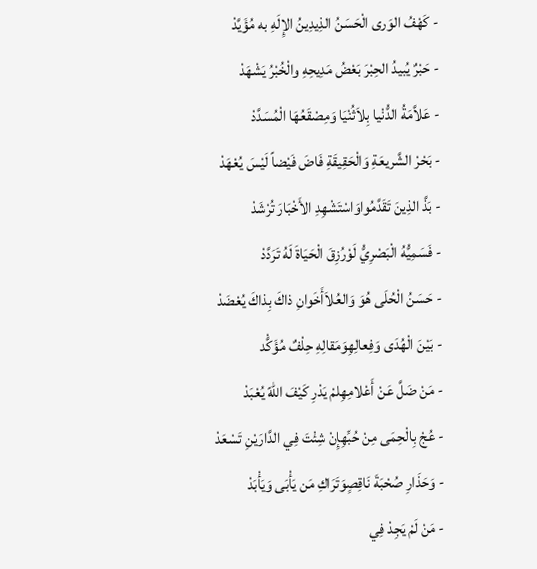- كَهْفُ الوَرى الْحَسَنُ الذِيدِينُ الإِلَهِ به مُؤَيَّدْ
- حَبْرٌ يُبيدُ الحِبْرَ بَعْضُ مَدِيحِهِ والْخُبْرُ يَشْهَدْ
- عَلاَّمَةُ الدُّنْيا بِلاَثُنْيَا وَمِصْقَعُهَا الْمُسَدَّدْ
- بَحْرْ الشَّريعَةِ وَالْحَقِيقَةِ فَاضَ فَيْضاً لَيْسَ يُعْهَدْ
- بَذَّ الذِينَ تَقَدَّمُواوَاسْتَشْهِدِ الأَخْبَارَ تُرْشَدْ
- فَسَمِيُّهُ الْبَصْرِيُّ لَوْرُزِقَ الْحَيَاةَ لَهُ تَرَدَّدْ
- حَسَنُ الْحُلَى هُوَ وَالعُلاَأَخَوانِ ذاكَ بِذاكَ يُعْضَدْ
- بَيْنَ الْهُدَى وَفِعالِهِوَمَقالِهِ حِلْفٌ مُؤَكَّْد
- مَنْ ضَلَّ عَنْ أَعْلامِهِلمْ يَدْرِ كَيْفَ اللهً يُعْبَدْ
- عُجْ بِالْحِمَى مِنْ حُبِّهِإِنْ شِئْتَ فِي الدَّارَيْنِ تَسْعَدْ
- وَحَذَارِ صُحْبَةَ نَاقِصٍوَتَرَاكِ مَن يَأْبَى وَيَأْبَدْ
- مَنْ لَمْ يَجِدْ فِي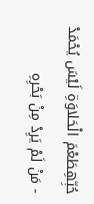حُبِّهِطَعْمَ الْحَلاوَةِ لَيْسَ يُحْمَدْ
- مَنْ لَمْ يَرِدْ مِنْ بَحْرِهِ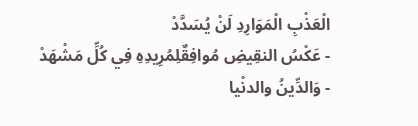الْعَذْبِ الْمَوَارِدِ لَنْ يُسَدَّدْ
- عَكْسُ النقِيضِ مُوافِقٌلِمُرِيدِهِ فِي كُلِّ مَشْهَدْ
- وَالدِّينُ والدنْيا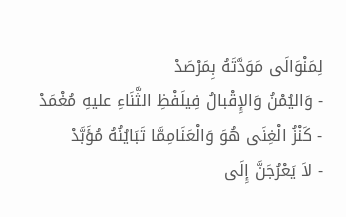لِمَنْوَالَى مَوَدَّتَهُ بِمَرْصَدْ
- وَاليُمْنُ وَالإِقْبالُ فِيلَفْظِ الثَّنَاءِ عليهِ مُغْمَدْ
- كَنْزُ الْغِنَى هُوَ وَالْعَنَامِمَّا تَبَايُنُهُ مُؤَبَّدْ
- لاَ يَعْرُجَنَّ إِلَى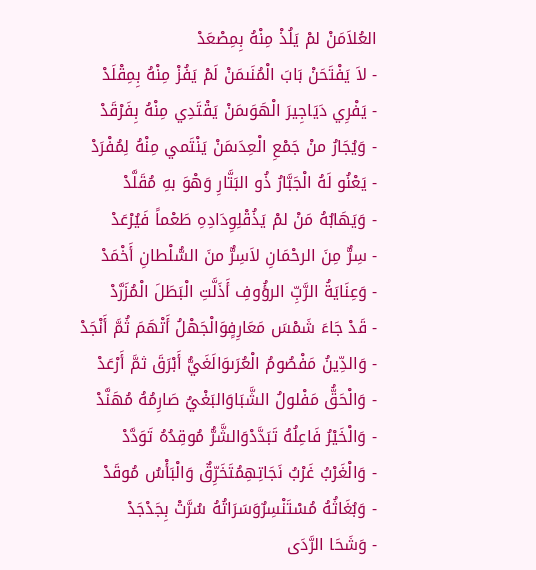العُلاَمَنْ لمْ يَلُذْ مِنْهُ بِمِصْعَدْ
- لاَ يَفْتَحَنْ بَابَ الْمُنَىمَنْ لَمْ يَفُزْ مِنْهُ بِمِقْلَدْ
- يَفْرِي دَيَاجِيرَ الْهَوَىمَنْ يَقْتَدِي مِنْهُ بِفَرْقَدْ
- وَيُجَارُ منْ جَمْعِ الْعِدَىمَنْ يَنْتَمي مِنْهُ لِمُفْرَدْ
- يَعْنُو لَهُ الْجَبَّارُ ذُو البَتَّارِ وَهْوَ بهِ مُقَلَّدْ
- وَيَهَابُهُ مَنْ لمْ يَذُقْلِوِدَادِهِ طَعْماً فَيُرْعَدْ
- سِرٌّ مِنَ الرحْمَانِ لاَسِرٌّ منَ السُّلْطانِ أَخْمَدْ
- وَعِنَايَةُ الرَّبِّ الرؤُوفِ أَذَلَّتِ الْبَطَلَ الْمُزَرَّدْ
- قَدْ جَاءَ شَمْسَ مَعَارِفٍوَالْجَهْلُ أَتْهَمَ ثُمَّ أَنْجَدْ
- وَالدِّينُ مَفْصُومُ الْعُرَىوَالَغَيُّ أَبْرَقَ ثمَّ أَرْعَدْ
- وَالْحَقُّ مَفْلولُ الشَّبَاوَالبَغْيُ صَارِمُهُ مُهَنَّدْ
- وَالْخَيْرُ فَاعِلُهُ تَبَدَّدْوَالشَّرُّ مُوقِدُهُ تَوَدَّدْ
- وَالْغَرْبُ غَرْبُ نَجَاتِهِمُتَخَرِّقٌ وَالْبَأْسُ مُوقَدْ
- وَبُغَاثُهُ مُسْتَنْسِرٌوَسَرَاتُهُ سُرَّتْ بِجَدْجَدْ
- وَشَحَا الرَّدَى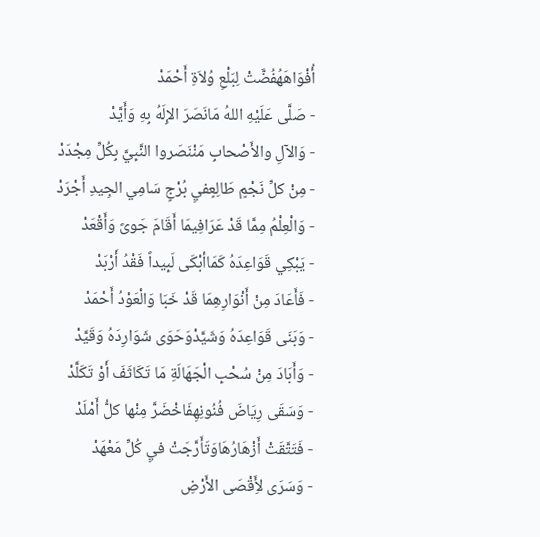أُفْوَاهَهُفُضَّتْ لِبَلْعِ وُلاَةِ أَحْمَدْ
- صَلَّى عَلَيْهِ اللهُ مَانَصَرَ الإِلَهُ بِهِ وَأَيَّدْ
- وَالآلِ والأَصْحابِ مَنْنَصَروا النَّبِيَّ بِكُلِّ مِجْدَدْ
- مِنْ كلِّ نَجْمٍ طَالِعٍفيِ بُرْجٍ سَامِي الجِيدِ أَجْرَدْ
- وَالْعِلْمُ مِمَّا قَدْ عَرَافِيمَا أَقَامَ جَوىً وَأَقْعَدْ
- يَبْكِي قَوَاعِدَهُ كَمَاأبْكَى لَبِيداً فَقْدُ أَرْبَدْ
- فَأَعَادَ مِنْ أَنْوَارِهِمَا قَدْ خَبَا وَالْعَوْدُ أَحْمَدْ
- وَبَنَى قَوَاعِدَهُ وَشَيَّدْوَحَوَى شَوَارِدَهُ وَقَيَّدْ
- وَأَبَادَ مِنْ سُحْبِ الْجَهَالَةِ مَا تَكَاثَفَ أَوْ تَكَلَّدْ
- وَسَقَى رِيَاضَ فُنُونِهِفَاخْضَرَّ مِنْها كلُّ أَمْلَدْ
- فَتَتَّقَتْ أَزْهَارُهَاوَتَأَرَّجَتْ فيِ كُلِّ مَعْهَدْ
- وَسَرَى لأَِقْصَى الأَرْضِ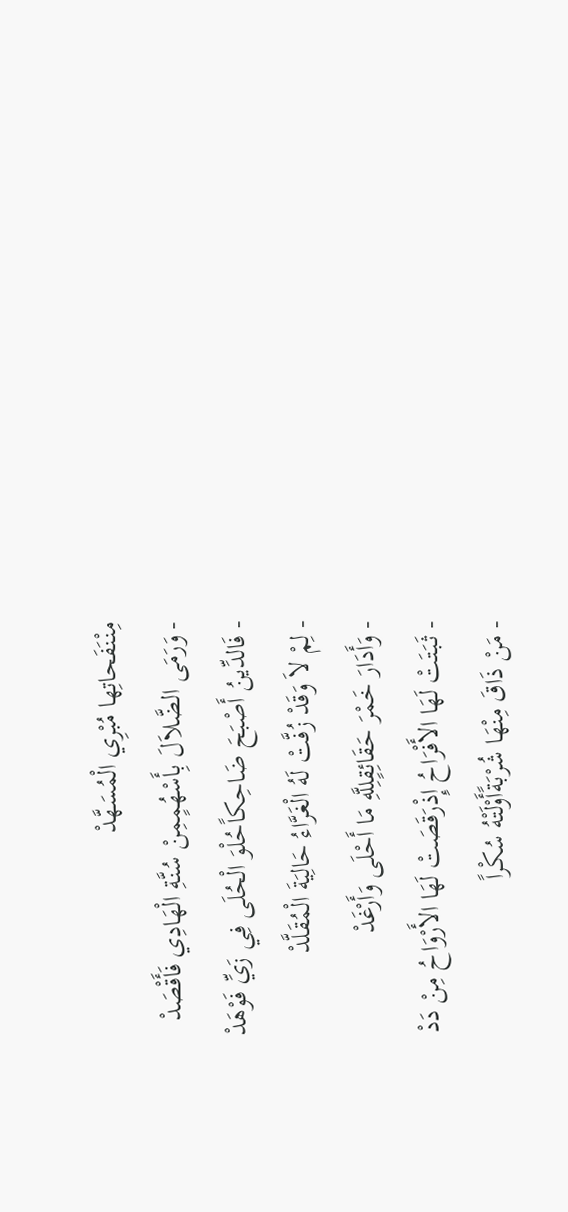مِنْنَفَحاتِها مُبْرِي الْمُسَهَّدْ
- وَرَمَى الضَّلاَلَ بِأَسْهُمٍمِنْ سُنَّةِ الْهَادِي فَأَقْصَدْ
- فَالدِّينُ أَصْبَحَ ضَاحِكاًحُلْوَ الْحُلَى فِي زَيِّ فَوْهَدْ
- لِمْ لاَ وَقَدْ زُفَّتْ لَهُ الْغَرَّاءُ حَالِيَةَ الْمُقَلَّدْ
- وَأَدَارَ خَمْرَ حَقَائِقٍلِلَّهِ مَا أَحْلَى وَأَرْغَدْ
- ثَبَتَتْ لَهَا الأَفْرَاحُ إِذْرَقَصَتْ لَهَا الأَرْوَاحُ مِنْ دَدْ
- مَنْ ذَاقَ مِنْهَا شُرْبَةًأَوْلَتْهُ سُكْراً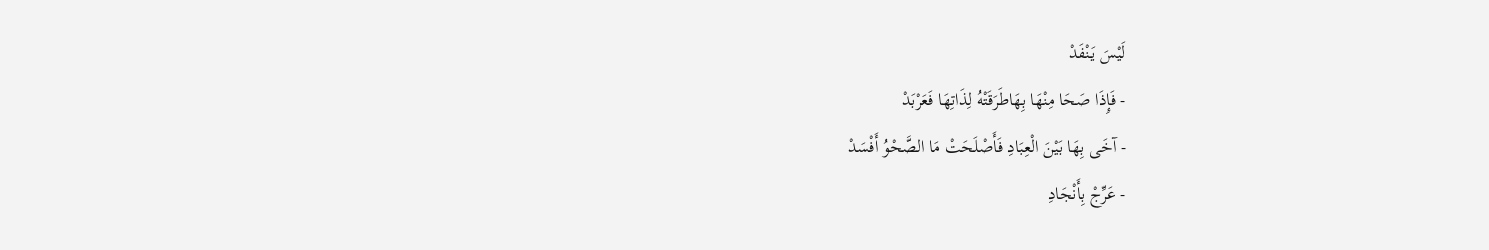لَيْسَ يَنْفَدْ
- فَإِذَا صَحَا مِنْهَا بِهَاطَرَقَتْهُ لِذَاتِهَا فَعَرْبَدْ
- آخَى بِهَا بَيْنَ الْعِبَادِ فَأَصْلَحَتْ مَا الصَّحْوُ أَفْسَدْ
- عَرِّجْ بِأَنْجَادِ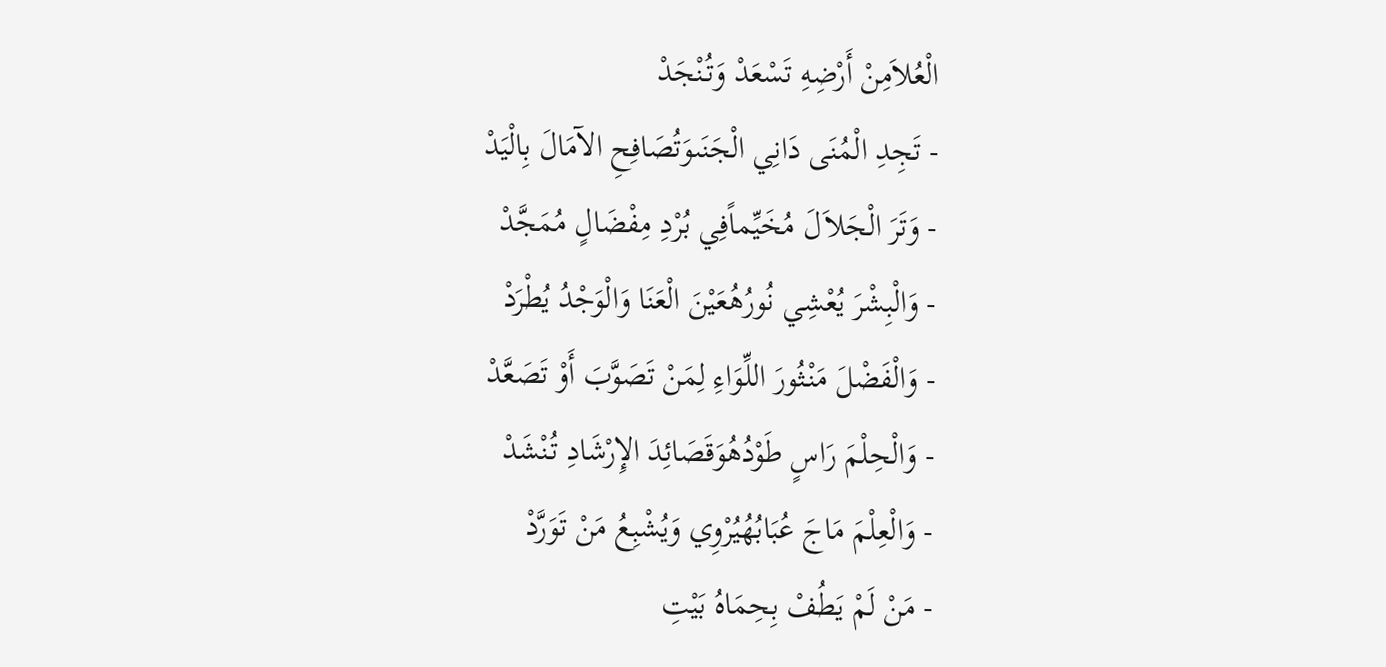الْعُلاَمِنْ أَرْضِهِ تَسْعَدْ وَتُنْجَدْ
- تَجِدِ الْمُنَى دَانِي الْجَنَىوَتُصَافِحِ الآمَالَ بِالْيَدْ
- وَتَرَ الْجَلاَلَ مُخَيِّماًفِي بُرْدِ مِفْضَالٍ مُمَجَّدْ
- وَالْبِشْرَ يُعْشِي نُورُهُعَيْنَ الْعَنَا وَالْوَجْدُ يُطْرَدْ
- وَالْفَضْلَ مَنْثُورَ اللِّوَاءِ لِمَنْ تَصَوَّبَ أَوْ تَصَعَّدْ
- وَالْحِلْمَ رَاسٍ طَوْدُهُوَقَصَائِدَ الإِرْشَادِ تُنْشَدْ
- وَالْعِلْمَ مَاجَ عُبَابُهُيُرْوِي وَيُشْبِعُ مَنْ تَوَرَّدْ
- مَنْ لَمْ يَطُفْ بِحِمَاهُ بَيْتِ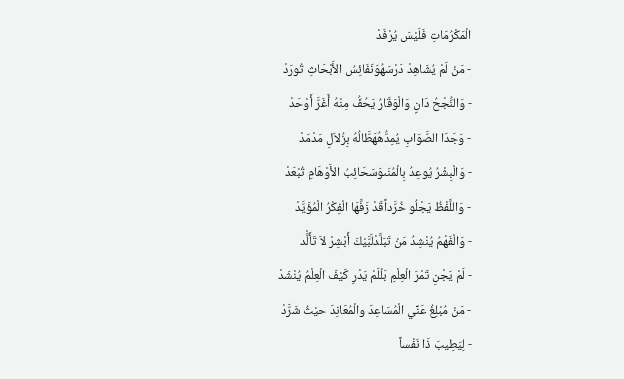الْمَكْرُمَاتِ فَلَيْسَ يُرْفَدْ
- مَنْ لَمْ يُشَاهِدْ دَرْسَهُوَنَفَائِسُ الأَبْحَاثِ تُورَدْ
- وَالنُّجْحُ دَانٍ وَالْوَقَارُ يَحُفُّ مِنْهُ أَغَرَّ أَوْحَدْ
- وَجَدَا الصَّوَابِ يُمِدُّهُهَطَّالُهُ بِزُلاَلِ مَدْمَدْ
- وَالْبِشْرُ يُوعِدُ بِالْمُنَىوَسَحَائِبُ الأَوْهَامِ تُبْعَدْ
- وَاللَّفْظُ يَجْلُو خُرَّداًقَدْ زَفَّهَا الْفِكْرُ الْمُؤَيَّدْ
- وَالْفَهْمُ يُنْشِدُ مَنْ تَبَلَّدْلَبَّيْكَ أَبْشِرْ لاَ تَأَلَّْد
- لَمْ يَجْنِ تَمْرَ الْعِلْمِ بَلْلَمْ يَدْرِ كَيْفَ الْعِلْمُ يُنْشَدْ
- مَنْ مُبْلِغُ عَنِّي الْمُسَاعِدَ والْمُعَانِدَ حيْثُ شَرَّدْ
- لِيَطِيبَ ذَا نَفْساً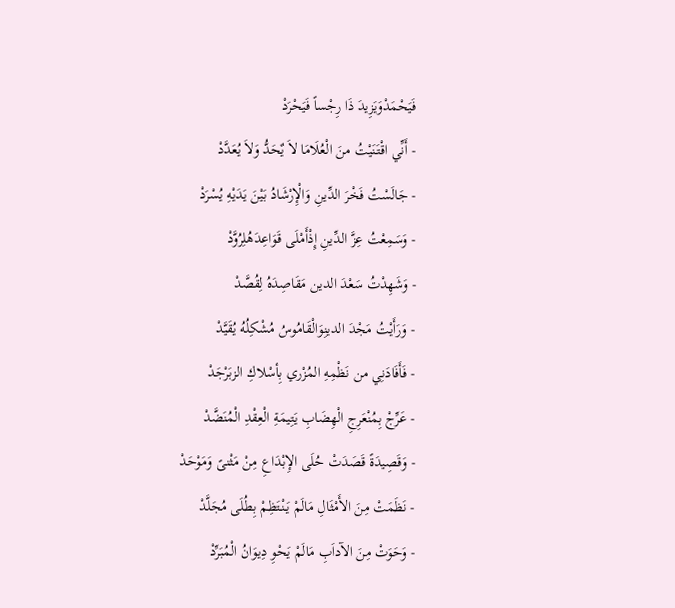فَيَحْمَدْوَيَزِيدَ ذَا رِجْساً فَيَحْرَدْ
- أَنِّي اقْتَنَيْتُ منَ الْعُلَامَا لاَ يٌحَدُّ وَلاَ يُعَدَّدْ
- جَالَسْتُ فَخْرَ الدِّينِ وَالْإِرْشَادُ بَيْنَ يَدَيْهِ يُسْرَدْ
- وَسَمِعْتُ عِزَّ الدِّينِ إِذْأَمْلَى قَوَاعِدَهُلِرُوَّدْ
- وَشَهِدْتُ سَعْدَ الدين مَقَاصِدَهُ لِقُصَّدْ
- وَرَأَيْتُ مَجْدَ الدينِوَالْقَامُوسُ مُشْكِلُهُ يُقَيَّدْ
- فَأَفَادَنِي من نَظْمِهِ المُزْري بِأسْلاكِ الزبَرْجَدْ
- عَرِّجْ بِمُنْعَرِجِ الْهِضَابِ يَتِيمَةِ الْعِقْدِ الْمُنَضَّدْ
- وَقَصِيدَةً قَصَدَتْ حُلَى الإِبْدَاعِ مِنْ مَثْنىً وَمَوْحَدْ
- نَظَمَتْ مِنَ الأَمْثَالِ مَالَمْ يَنْتَظِمْ بِطُلَى مُجَلَّدْ
- وَحَوَتْ مِنَ الآداَبِ مَالَمْ يَحْوِ دِيوَانُ الْمُبَرِّدْ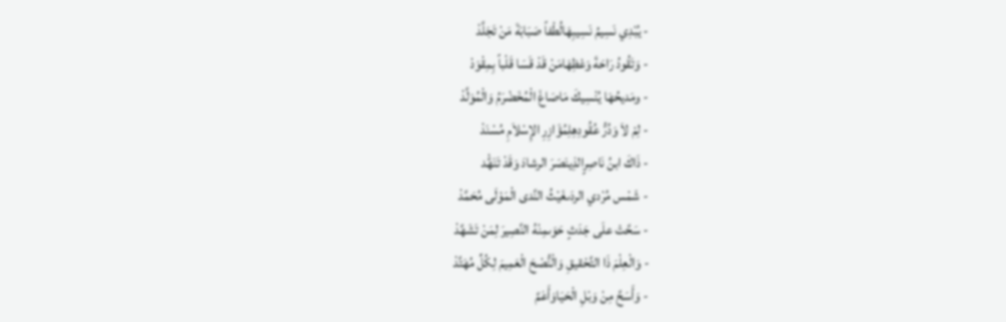- يُبْدِي نَسِيمُ نَسِيبِهَالُطْفاً صَبَابَةَ مَنْ تَجَلَّدْ
- وَتَقُودُ رَاحَةَ وَعْظِهَامَنْ قَدْ قَسَا قَلْباً بِمِقْوَدْ
- ومَديحُهَا يُنْسِيكَ مَاصَاغَ الْمُخَضْرَمُ وَالْمُوَلَّدْ
- لِمْ لاَ وَدُرُّ عُقُودِهِلِمُؤَازِرِ الإِسْلاَمِ مُسْنَدْ
- ذَاكَ ابنُ نَاصِرٍالذِينَصَرَ الرشادَ وَقَدْ تَنَهَّْد
- شَمْس مُرْدي الردَىغَيْثُ النَّدى الْمَوْلَى مُحَمَّدْ
- سَحَّتْ علَى جَدَثٍ حَوَىمِنْهُ النَّصِيرَ لِمَنْ تَشَهَّدْ
- وَالْعِلْمَ ذَا التَّحْقيقِ وَالْنُّصْحَ الْعَمِيمَ لِكُلِّ مُهَتَّدْ
- وَأَسَحَّ مِنْ وَبْلِ الْحَيَاوَأَعَمَّ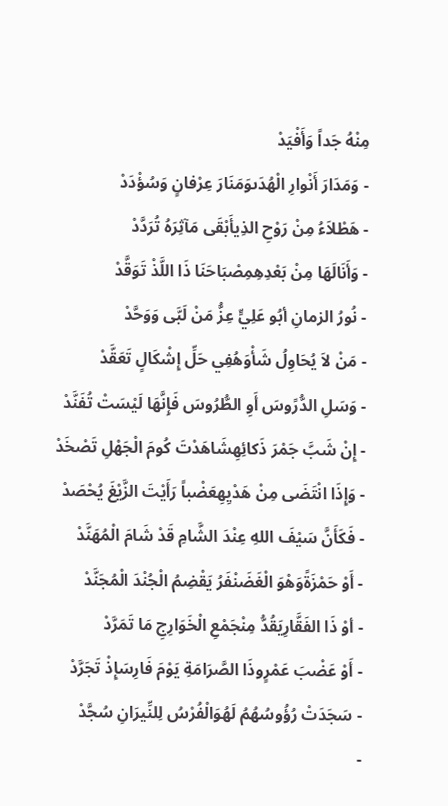مِنْهُ جَداً وَأَفْيَدْ
- وَمَدَارَ أَنْوارِ الْهُدَىوَمَنَارَ عِرْفانٍ وَسُؤْدَدْ
- هَطْلاَءُ مِنْ رَوْحِ الذِيأَبْقَى مَآثِرَهُ تُرَدَّدْ
- وَأَنَالَهَا مِنْ بَعْدِهِمِصْبَاحَنَا ذَا اللَّذْ تَوَقَّدْ
- نُورُ الزمانِ أبُو عَلِيٍّ عِزُّ مَنْ لَبَّى وَوَحَّدْ
- مَنْ لاَ يُحَاوِلُ شَأْوَهُفِي حَلِّ إِشْكَالٍ تَعَقَّدْ
- وَسَلِ الدُّرًوسَ أَوِ الطُّرُوسَ فَإِنَّهَا لَيْسَتْ تُفَنَّدْ
- إِنْ شَبَّ جَمْرَ ذَكائِهِشَاهَدْتَ كُومَ الْجَهْلِ تَصْخَدْ
- وَإِذَا انْتَضَى مِنْ هَدْيِهِعَضْباً رَأَيْتَ الزَّيْغَ يُحْصَدْ
- فَكَأَنَّ سَيْفَ اللهِ عِنْدَ الشَّامِ قَدْ شَامَ الْمُهَنَّدْ
- أَوْ حَمْزَةًوَهْوَ الْغَضَنْفَرُ يَقْضِمُ الْجُنْدَ الْمُجَنَّدْ
- أوْ ذَا الفَقَّارِيَقُدُّ مِنْجَمْعِ الْخَوَارِجِ مَا تَمَرَّدْ
- أَوْ عَضْبَ عَمْرٍوذَا الصَّرَامَةِ يَوْمَ فَارِسَإِذْ تَجَرَّدْ
- سَجَدَتْ رُؤُوسُهُمُ لَهُوَالْفُرْسُ لِلنِّيرَانِ سُجَّدْ
-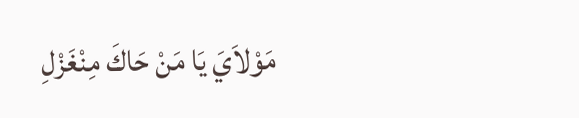مَوْلاَيَ يَا مَنْ حَاكَ مِنْغَزْلِ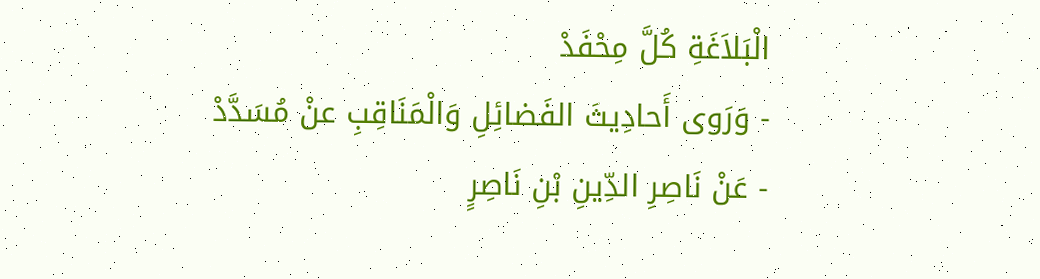الْبَلاَغَةِ كُلَّ مِحْفَدْ
- وَرَوى أَحادِيثَ الفَضائِلِ وَالْمَنَاقِبِ عنْ مُسَدَّدْ
- عَنْ نَاصِرِ الدِّينِ بْنِ نَاصِرٍ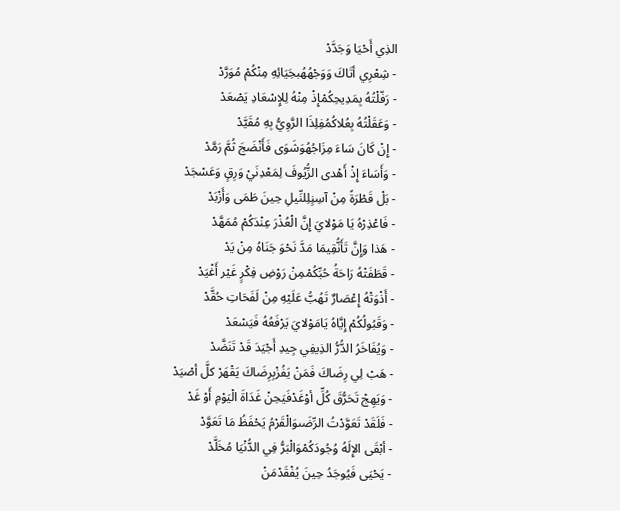الذِي أَحْيَا وَجَدَّدْ
- شِعْرِي أتَاكَ وَوَجْهُهُبحَِيَائِهِ مِنْكُمْ مُوَرَّدْ
- رَفّلْتُهُ بِمَدِيحِكُمْإِذْ مِنْهُ لِلإِسْعَادِ يَصْعَدْ
- وَعَقَلْتُهُ بِعُلاكُمُفِلِذَا الرَّوِيُّ بِهِ مُقَيَّدْ
- إِنْ كَانَ سَاءَ مِزَاجُهُوَشَوَى فَأَنْضَجَ ثُمَّ رَمَّدْ
- وَأَسَاءَ إِذْ أَهْدى الزُّيُوفَ لِمَعْدِنَيْ وَرِقٍ وَعَسْجَدْ
- بَلْ قَطْرَةً مِنْ آسِنٍلِلنِّيلِ حِينَ طَمَى وَأَزْبَدْ
- فَاعْذِرْهُ يَا مَوْلايَ إِنَّ الْعُذْرَ عِنْدَكُمْ مُمَهَّدْ
- هَذا وَإِنَّ تَأَنُّقِيمَا مَدَّ نَحْوَ جَنَاهُ مِنْ يَدْ
- قَطَفَتْهُ رَاحَةُ حُبِّكُمْمِنْ رَوْضِ فِكْرٍ غَيْر أَغْيَدْ
- أَذْوَتْهُ إِعْصَارٌ تَهُبُّ عَلَيْهِ مِنْ لَفَحَاتِ حُقَّدْ
- وَقَبُولُكُمْ إِيَّاهُ يَامَوْلايَ يَرْفَعُهُ فَيَسْعَدْ
- وَيُفَاخَرُ الدُّرُّ الذِيفِي جِيدِ أَجْيَدَ قَدْ تَنَضَّدْ
- هَبْ لِي رِضَاكَ فَمَنْ يَفُزْبِرِضَاكَ يَقْهَرْ كلَّ أصْيَدْ
- وَيَهِجْ تَحَرُّقَ كُلِّ أوْغَدْفَيَحِنْ غَدَاةَ الْيَوْمِ أَوْ غَدْ
- فَلَقَدْ تَعَوَّدْتُ الرِّضَىوَالْقَرْمُ يَحْفَظُ مَا تَعَوَّدْ
- أبْقَى الإِلَهُ وُجُودَكُمْوَالْبَرُّ فِي الدُّنْيَا مُخَلَّدْ
- يَحْيَى فَيُوجَدُ حِينَ يُفْقَدْمَنْ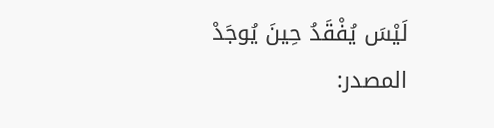لَيْسَ يُفْقَدُ حِينَ يُوجَدْ
المصدر: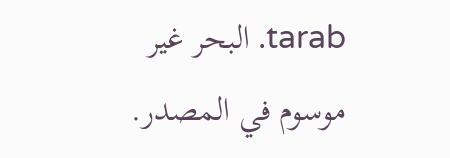tarab. البحر غير موسوم في المصدر.